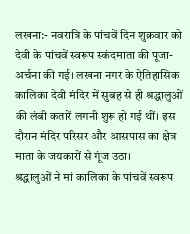लखना:- नवरात्रि के पांचवें दिन शुक्रवार को देवी के पांचवें स्वरूप स्कंदमाता की पूजा-अर्चना की गई। लखना नगर के ऐतिहासिक कालिका देवी मंदिर में सुबह से ही श्रद्धालुओं की लंबी कतारें लगनी शुरू हो गई थीं। इस दौरान मंदिर परिसर और आसपास का क्षेत्र माता के जयकारों से गूंज उठा।
श्रद्धालुओं ने मां कालिका के पांचवें स्वरूप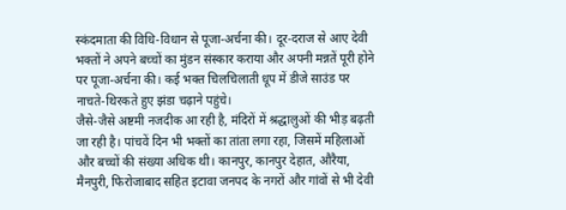स्कंदमाता की विधि-विधान से पूजा-अर्चना की। दूर-दराज से आए देवी भक्तों ने अपने बच्चों का मुंडन संस्कार कराया और अपनी मन्नतें पूरी होने पर पूजा-अर्चना की। कई भक्त चिलचिलाती धूप में डीजे साउंड पर नाचते-थिरकते हुए झंडा चढ़ाने पहुंचे।
जैसे-जैसे अष्टमी नजदीक आ रही है, मंदिरों में श्रद्धालुओं की भीड़ बढ़ती जा रही है। पांचवें दिन भी भक्तों का तांता लगा रहा, जिसमें महिलाओं और बच्चों की संख्या अधिक थी। कानपुर, कानपुर देहात, औरैया, मैनपुरी, फिरोजाबाद सहित इटावा जनपद के नगरों और गांवों से भी देवी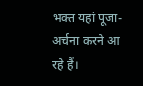भक्त यहां पूजा-अर्चना करने आ रहे हैं।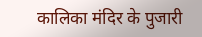कालिका मंदिर के पुजारी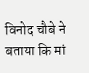विनोद चौबे ने बताया कि मां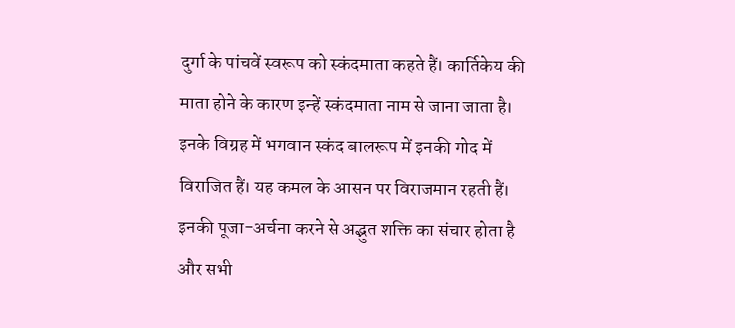दुर्गा के पांचवें स्वरूप को स्कंदमाता कहते हैं। कार्तिकेय की माता होने के कारण इन्हें स्कंदमाता नाम से जाना जाता है। इनके विग्रह में भगवान स्कंद बालरूप में इनकी गोद में विराजित हैं। यह कमल के आसन पर विराजमान रहती हैं। इनकी पूजा-अर्चना करने से अद्भुत शक्ति का संचार होता है और सभी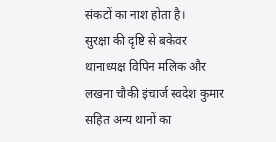संकटों का नाश होता है।
सुरक्षा की दृष्टि से बकेवर थानाध्यक्ष विपिन मलिक और लखना चौकी इंचार्ज स्वदेश कुमार सहित अन्य थानों का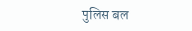पुलिस बल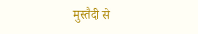मुस्तैदी से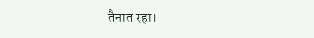तैनात रहा।